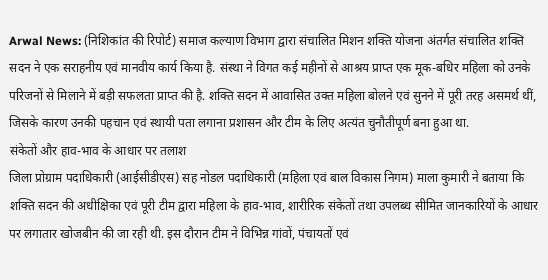Arwal News: (निशिकांत की रिपोर्ट) समाज कल्याण विभाग द्वारा संचालित मिशन शक्ति योजना अंतर्गत संचालित शक्ति सदन ने एक सराहनीय एवं मानवीय कार्य किया है. संस्था ने विगत कई महीनों से आश्रय प्राप्त एक मूक-बधिर महिला को उनके परिजनों से मिलाने में बड़ी सफलता प्राप्त की है. शक्ति सदन में आवासित उक्त महिला बोलने एवं सुनने में पूरी तरह असमर्थ थीं, जिसके कारण उनकी पहचान एवं स्थायी पता लगाना प्रशासन और टीम के लिए अत्यंत चुनौतीपूर्ण बना हुआ था.
संकेतों और हाव-भाव के आधार पर तलाश
जिला प्रोग्राम पदाधिकारी (आईसीडीएस) सह नोडल पदाधिकारी (महिला एवं बाल विकास निगम) माला कुमारी ने बताया कि शक्ति सदन की अधीक्षिका एवं पूरी टीम द्वारा महिला के हाव-भाव, शारीरिक संकेतों तथा उपलब्ध सीमित जानकारियों के आधार पर लगातार खोजबीन की जा रही थी. इस दौरान टीम ने विभिन्न गांवों, पंचायतों एवं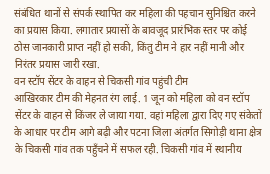संबंधित थानों से संपर्क स्थापित कर महिला की पहचान सुनिश्चित करने का प्रयास किया. लगातार प्रयासों के बावजूद प्रारंभिक स्तर पर कोई ठोस जानकारी प्राप्त नहीं हो सकी, किंतु टीम ने हार नहीं मानी और निरंतर प्रयास जारी रखा.
वन स्टॉप सेंटर के वाहन से चिकसी गांव पहुंची टीम
आखिरकार टीम की मेहनत रंग लाई. 1 जून को महिला को वन स्टॉप सेंटर के वाहन से किंजर ले जाया गया. वहां महिला द्वारा दिए गए संकेतों के आधार पर टीम आगे बढ़ी और पटना जिला अंतर्गत सिगोड़ी थाना क्षेत्र के चिकसी गांव तक पहुँचने में सफल रही. चिकसी गांव में स्थानीय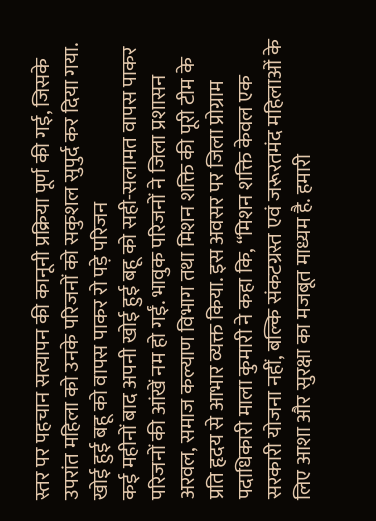स्तर पर पहचान सत्यापन की कानूनी प्रक्रिया पूर्ण की गई, जिसके उपरांत महिला को उनके परिजनों को सकुशल सुपुर्द कर दिया गया.
खोई हुई बहू को वापस पाकर रो पड़े परिजन
कई महीनों बाद अपनी खोई हुई बहू को सही-सलामत वापस पाकर परिजनों की आंखें नम हो गईं. भावुक परिजनों ने जिला प्रशासन अरवल, समाज कल्याण विभाग तथा मिशन शक्ति की पूरी टीम के प्रति हृदय से आभार व्यक्त किया. इस अवसर पर जिला प्रोग्राम पदाधिकारी माला कुमारी ने कहा कि, “मिशन शक्ति केवल एक सरकारी योजना नहीं, बल्कि संकटग्रस्त एवं जरूरतमंद महिलाओं के लिए आशा और सुरक्षा का मजबूत माध्यम है. हमारी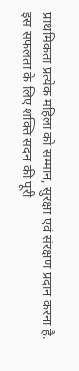प्राथमिकता प्रत्येक महिला को सम्मान, सुरक्षा एवं संरक्षण प्रदान करना है. इस सफलता के लिए शक्ति सदन की पूरी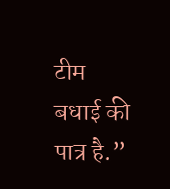टीम बधाई की पात्र है.”